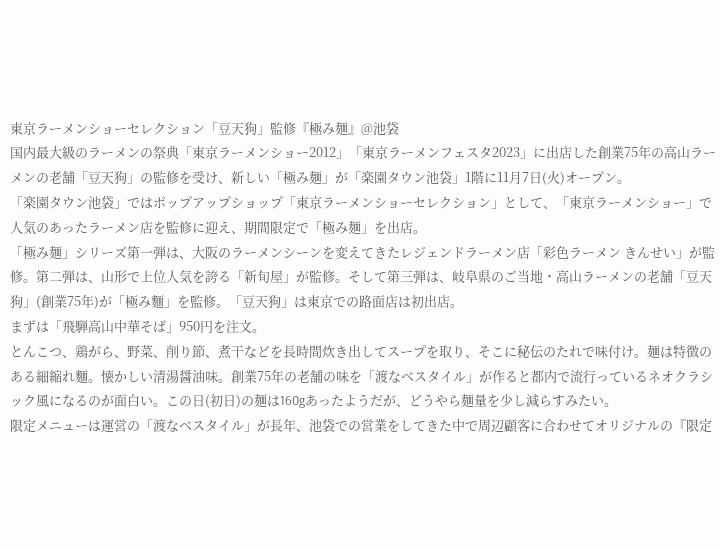東京ラーメンショーセレクション「豆天狗」監修『極み麺』@池袋
国内最⼤級のラーメンの祭典「東京ラーメンショー2012」「東京ラーメンフェスタ2023」に出店した創業75年の高山ラーメンの老舗「豆天狗」の監修を受け、新しい「極み麺」が「楽園タウン池袋」1階に11⽉7⽇(火)オープン。
「楽園タウン池袋」ではポップアップショップ「東京ラーメンショーセレクション」として、「東京ラーメンショー」で人気のあったラーメン店を監修に迎え、期間限定で「極み麺」を出店。
「極み麺」シリーズ第一弾は、大阪のラーメンシーンを変えてきたレジェンドラーメン店「彩⾊ラーメン きんせい」が監修。第二弾は、山形で上位人気を誇る「新旬屋」が監修。そして第三弾は、岐阜県のご当地・高山ラーメンの老舗「豆天狗」(創業75年)が「極み麵」を監修。「豆天狗」は東京での路面店は初出店。
まずは「飛騨高山中華そば」950円を注文。
とんこつ、鶏がら、野菜、削り節、煮干などを長時間炊き出してスープを取り、そこに秘伝のたれで味付け。麺は特徴のある細縮れ麵。懐かしい清湯醤油味。創業75年の老舗の味を「渡なべスタイル」が作ると都内で流行っているネオクラシック風になるのが面白い。この日(初日)の麺は160gあったようだが、どうやら麺量を少し減らすみたい。
限定メニューは運営の「渡なべスタイル」が長年、池袋での営業をしてきた中で周辺顧客に合わせてオリジナルの『限定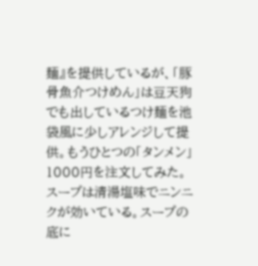麺』を提供しているが、「豚骨魚介つけめん」は豆天狗でも出しているつけ麺を池袋風に少しアレンジして提供。もうひとつの「タンメン」1000円を注文してみた。スープは清湯塩味でニンニクが効いている。スープの底に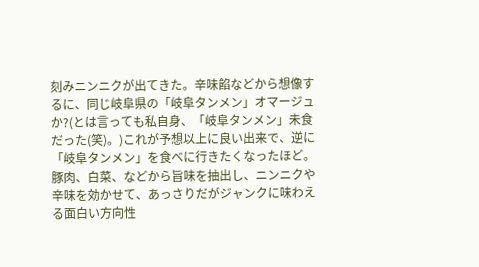刻みニンニクが出てきた。辛味餡などから想像するに、同じ岐阜県の「岐阜タンメン」オマージュか?(とは言っても私自身、「岐阜タンメン」未食だった(笑)。)これが予想以上に良い出来で、逆に「岐阜タンメン」を食べに行きたくなったほど。豚肉、白菜、などから旨味を抽出し、ニンニクや辛味を効かせて、あっさりだがジャンクに味わえる面白い方向性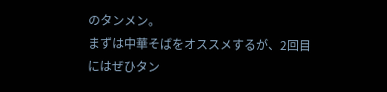のタンメン。
まずは中華そばをオススメするが、2回目にはぜひタン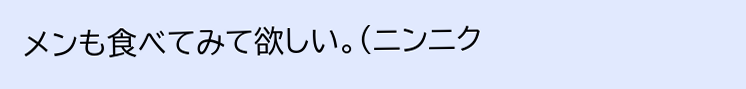メンも食べてみて欲しい。(ニンニク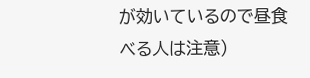が効いているので昼食べる人は注意)